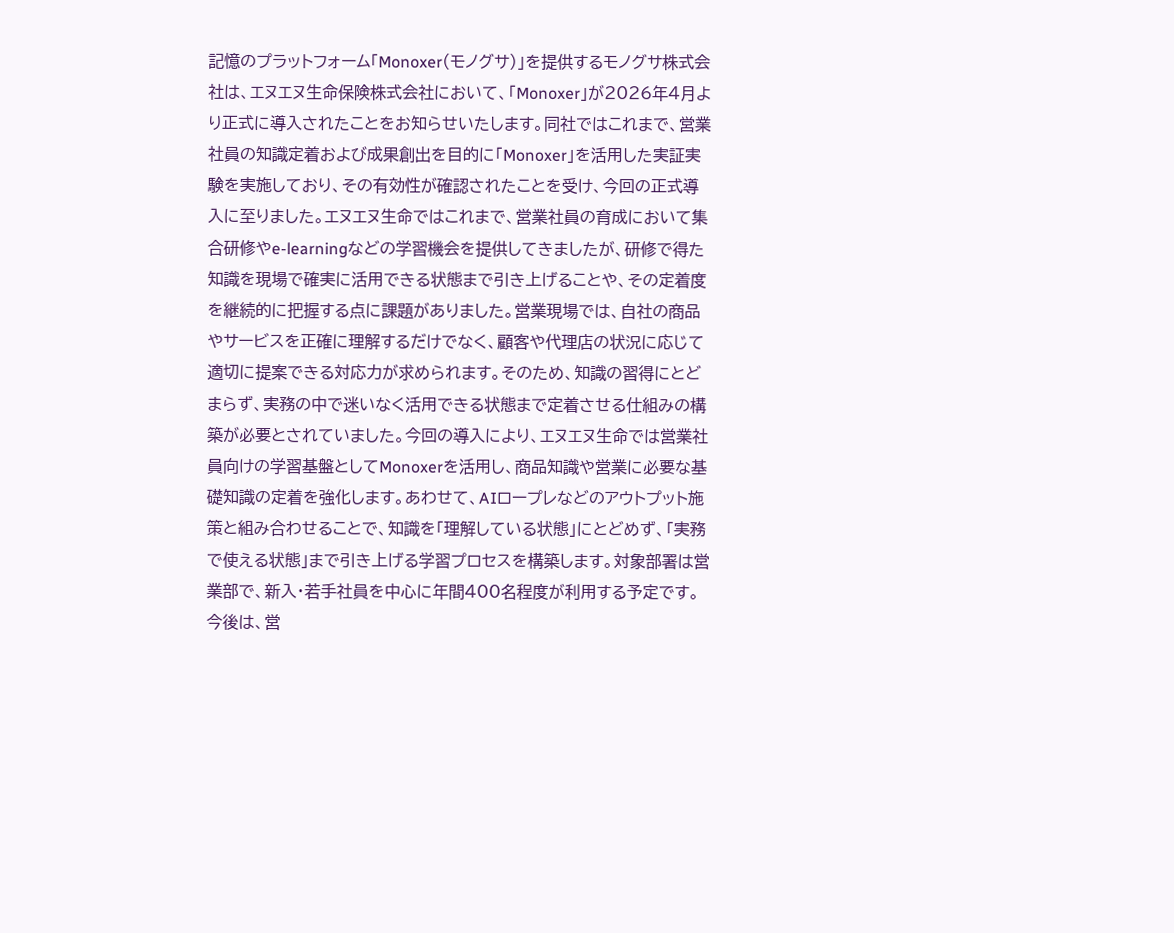記憶のプラットフォーム「Monoxer(モノグサ)」を提供するモノグサ株式会社は、エヌエヌ生命保険株式会社において、「Monoxer」が2026年4月より正式に導入されたことをお知らせいたします。同社ではこれまで、営業社員の知識定着および成果創出を目的に「Monoxer」を活用した実証実験を実施しており、その有効性が確認されたことを受け、今回の正式導入に至りました。エヌエヌ生命ではこれまで、営業社員の育成において集合研修やe-learningなどの学習機会を提供してきましたが、研修で得た知識を現場で確実に活用できる状態まで引き上げることや、その定着度を継続的に把握する点に課題がありました。営業現場では、自社の商品やサービスを正確に理解するだけでなく、顧客や代理店の状況に応じて適切に提案できる対応力が求められます。そのため、知識の習得にとどまらず、実務の中で迷いなく活用できる状態まで定着させる仕組みの構築が必要とされていました。今回の導入により、エヌエヌ生命では営業社員向けの学習基盤としてMonoxerを活用し、商品知識や営業に必要な基礎知識の定着を強化します。あわせて、AIロープレなどのアウトプット施策と組み合わせることで、知識を「理解している状態」にとどめず、「実務で使える状態」まで引き上げる学習プロセスを構築します。対象部署は営業部で、新入・若手社員を中心に年間400名程度が利用する予定です。今後は、営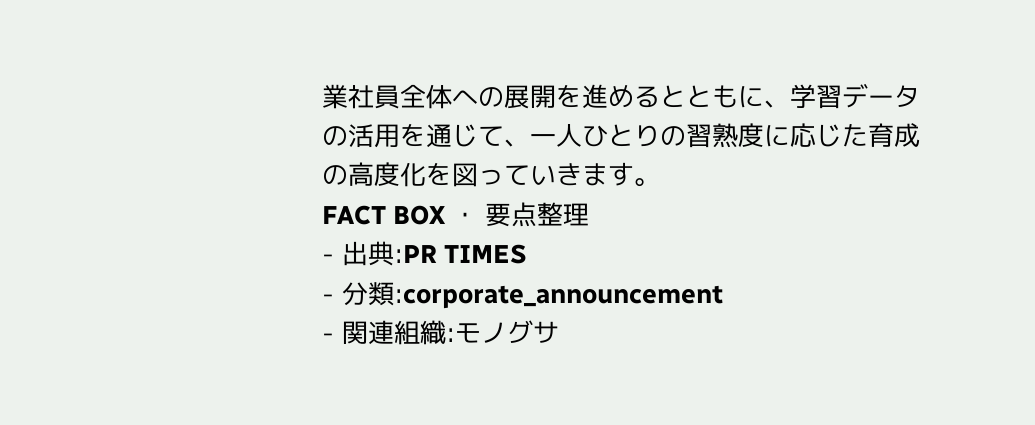業社員全体への展開を進めるとともに、学習データの活用を通じて、一人ひとりの習熟度に応じた育成の高度化を図っていきます。
FACT BOX ・ 要点整理
- 出典:PR TIMES
- 分類:corporate_announcement
- 関連組織:モノグサ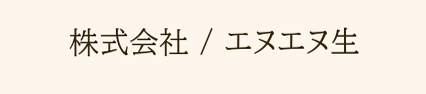株式会社 / エヌエヌ生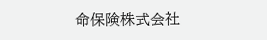命保険株式会社